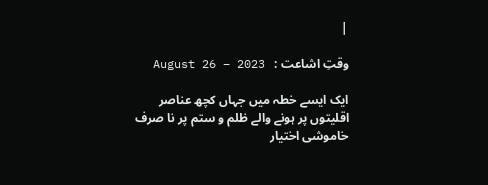|

وقتِ اشاعت :   August 26 – 2023

ایک ایسے خطہ میں جہاں کچھ عناصر اقلیتوں پر ہونے والے ظلم و ستم پر نا صرف خاموشی اختیار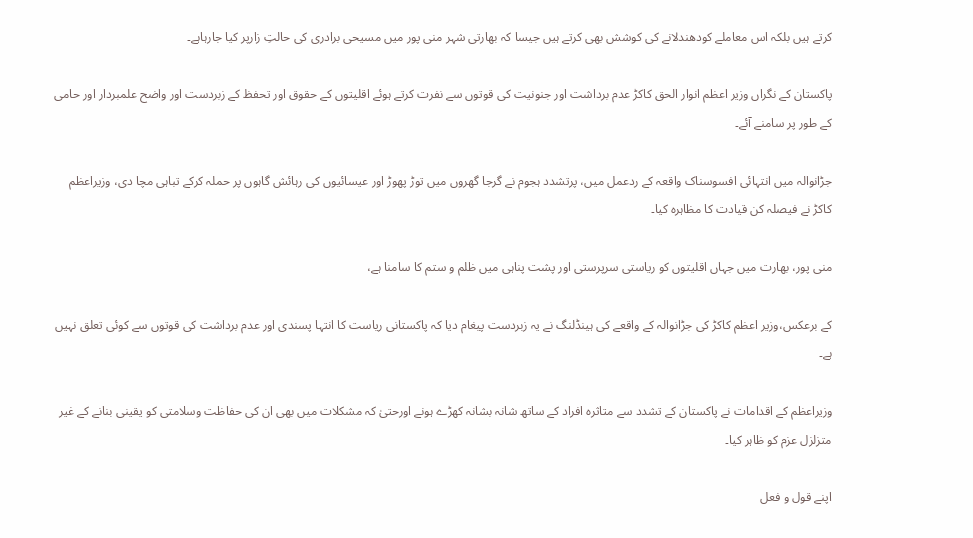کرتے ہیں بلکہ اس معاملے کودھندلانے کی کوشش بھی کرتے ہیں جیسا کہ بھارتی شہر منی پور میں مسیحی برادری کی حالتِ زارپر کیا جارہاہے۔

پاکستان کے نگراں وزیر اعظم انوار الحق کاکڑ عدم برداشت اور جنونیت کی قوتوں سے نفرت کرتے ہوئے اقلیتوں کے حقوق اور تحفظ کے زبردست اور واضح علمبردار اور حامی کے طور پر سامنے آئے۔

جڑانوالہ میں انتہائی افسوسناک واقعہ کے ردعمل میں، پرتشدد ہجوم نے گرجا گھروں میں توڑ پھوڑ اور عیسائیوں کی رہائش گاہوں پر حملہ کرکے تباہی مچا دی، وزیراعظم کاکڑ نے فیصلہ کن قیادت کا مظاہرہ کیا۔

منی پور، بھارت میں جہاں اقلیتوں کو ریاستی سرپرستی اور پشت پناہی میں ظلم و ستم کا سامنا ہے،

کے برعکس،وزیر اعظم کاکڑ کی جڑانوالہ کے واقعے کی ہینڈلنگ نے یہ زبردست پیغام دیا کہ پاکستانی ریاست کا انتہا پسندی اور عدم برداشت کی قوتوں سے کوئی تعلق نہیں ہے۔

وزیراعظم کے اقدامات نے پاکستان کے تشدد سے متاثرہ افراد کے ساتھ شانہ بشانہ کھڑے ہونے اورحتیٰ کہ مشکلات میں بھی ان کی حفاظت وسلامتی کو یقینی بنانے کے غیر متزلزل عزم کو ظاہر کیا۔

اپنے قول و فعل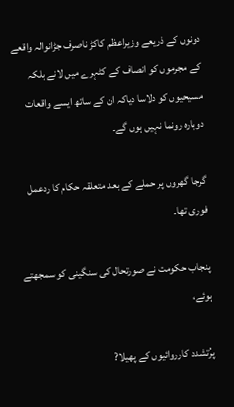دونوں کے ذریعے وزیراعظم کاکڑ ناصرف جڑانوالہ واقعے کے مجرموں کو انصاف کے کٹہرے میں لانے بلکہ مسیحیوں کو دلاسا دیاکہ ان کے ساتھ ایسے واقعات دوبارہ رونما نہیں ہوں گے۔

گرجا گھروں پر حملے کے بعد متعلقہ حکام کا ردعمل فوری تھا۔

پنجاب حکومت نے صورتحال کی سنگینی کو سمجھتے ہوئے،

پرُتشدد کارروائیوں کے پھیلا?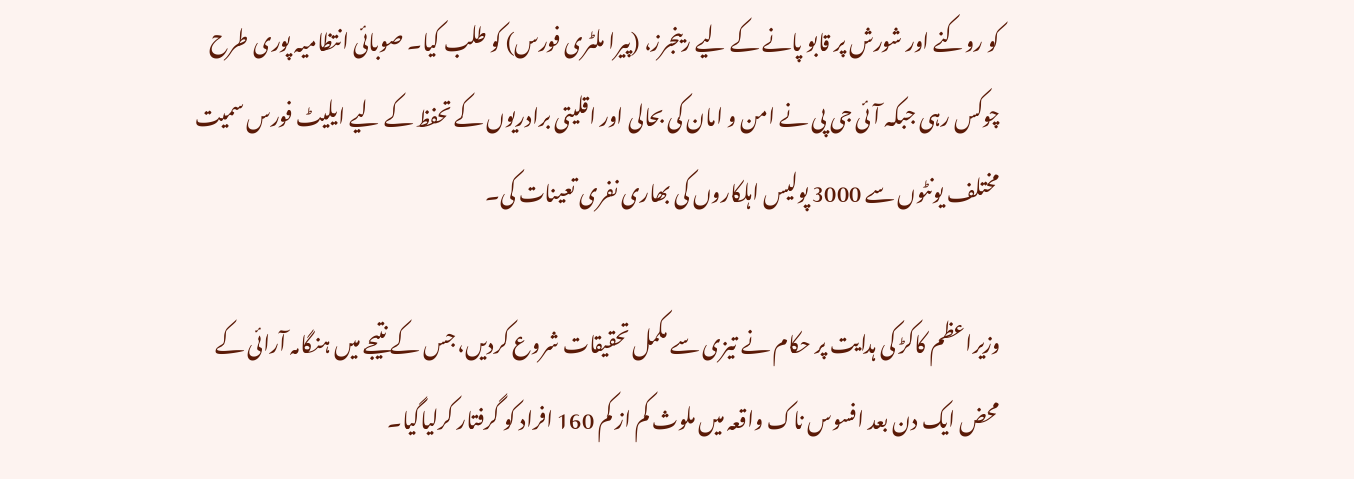کو روکنے اور شورش پر قابو پانے کے لیے رینجرز، (پیرا ملٹری فورس) کو طلب کیا۔ صوبائی انتظامیہ پوری طرح چوکس رہی جبکہ آئی جی پی نے امن و امان کی بحالی اور اقلیتی برادریوں کے تحفظ کے لیے ایلیٹ فورس سمیت مختلف یونٹوں سے 3000 پولیس اہلکاروں کی بھاری نفری تعینات کی۔

وزیراعظم کاکڑ کی ہدایت پر حکام نے تیزی سے مکمل تحقیقات شروع کردیں، جس کے نتیجے میں ہنگامہ آرائی کے محض ایک دن بعد افسوس ناک واقعہ میں ملوث کم از کم 160 افراد کو گرفتار کرلیاگیا۔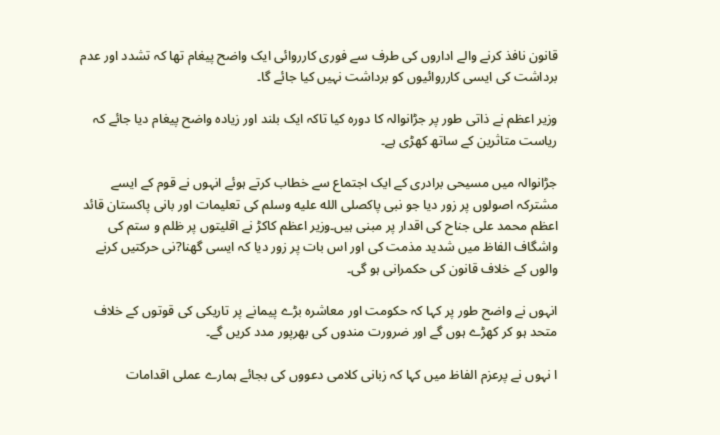قانون نافذ کرنے والے اداروں کی طرف سے فوری کارروائی ایک واضح پیغام تھا کہ تشدد اور عدم برداشت کی ایسی کارروائیوں کو برداشت نہیں کیا جائے گا۔

وزیر اعظم نے ذاتی طور پر جڑانوالہ کا دورہ کیا تاکہ ایک بلند اور زیادہ واضح پیغام دیا جائے کہ ریاست متاثرین کے ساتھ کھڑی ہے۔

جڑانوالہ میں مسیحی برادری کے ایک اجتماع سے خطاب کرتے ہوئے انہوں نے قوم کے ایسے مشترکہ اصولوں پر زور دیا جو نبی پاکصلى الله عليه وسلم کی تعلیمات اور بانی پاکستان قائد اعظم محمد علی جناح کی اقدار پر مبنی ہیں۔وزیر اعظم کاکڑ نے اقلیتوں پر ظلم و ستم کی واشگاف الفاظ میں شدید مذمت کی اور اس بات پر زور دیا کہ ایسی گھنا?نی حرکتیں کرنے والوں کے خلاف قانون کی حکمرانی ہو گی۔

انہوں نے واضح طور پر کہا کہ حکومت اور معاشرہ بڑے پیمانے پر تاریکی کی قوتوں کے خلاف متحد ہو کر کھڑے ہوں گے اور ضرورت مندوں کی بھرپور مدد کریں گے۔

ا نہوں نے پرعزم الفاظ میں کہا کہ زبانی کلامی دعووں کی بجائے ہمارے عملی اقدامات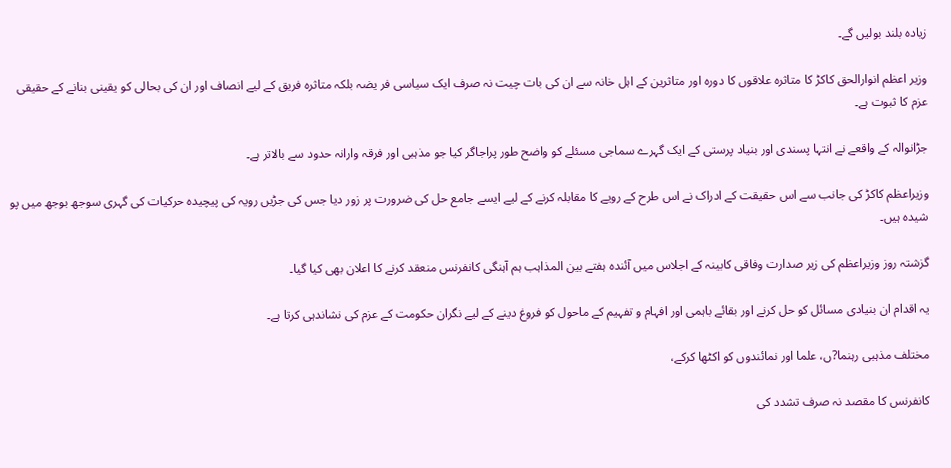زیادہ بلند بولیں گے۔

وزیر اعظم انوارالحق کاکڑ کا متاثرہ علاقوں کا دورہ اور متاثرین کے اہل خانہ سے ان کی بات چیت نہ صرف ایک سیاسی فر یضہ بلکہ متاثرہ فریق کے لیے انصاف اور ان کی بحالی کو یقینی بنانے کے حقیقی عزم کا ثبوت ہے۔

جڑانوالہ کے واقعے نے انتہا پسندی اور بنیاد پرستی کے ایک گہرے سماجی مسئلے کو واضح طور پراجاگر کیا جو مذہبی اور فرقہ وارانہ حدود سے بالاتر ہے۔

وزیراعظم کاکڑ کی جانب سے اس حقیقت کے ادراک نے اس طرح کے رویے کا مقابلہ کرنے کے لیے ایسے جامع حل کی ضرورت پر زور دیا جس کی جڑیں رویہ کی پیچیدہ حرکیات کی گہری سوجھ بوجھ میں پو شیدہ ہیں۔

گزشتہ روز وزیراعظم کی زیر صدارت وفاقی کابینہ کے اجلاس میں آئندہ ہفتے بین المذاہب ہم آہنگی کانفرنس منعقد کرنے کا اعلان بھی کیا گیا۔

یہ اقدام ان بنیادی مسائل کو حل کرنے اور بقائے باہمی اور افہام و تفہیم کے ماحول کو فروغ دینے کے لیے نگران حکومت کے عزم کی نشاندہی کرتا ہے۔

مختلف مذہبی رہنما?ں، علما اور نمائندوں کو اکٹھا کرکے،

کانفرنس کا مقصد نہ صرف تشدد کی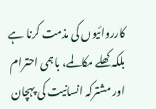کارروائیوں کی مذمت کرنا ہے بلکہ کھلے مکالمے، باہمی احترام اور مشترکہ انسانیت کی پہچان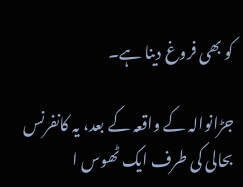کو بھی فروغ دینا ہے۔

جڑانوالہ کے واقعہ کے بعد، یہ کانفرنس بحالی کی طرف ایک ٹھوس ا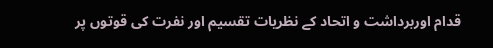قدام اوربرداشت و اتحاد کے نظریات تقسیم اور نفرت کی قوتوں پر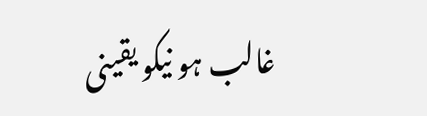غالب ہو نیکو یقینی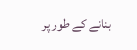بنانے کے طور پر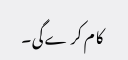کام کر ے گی۔